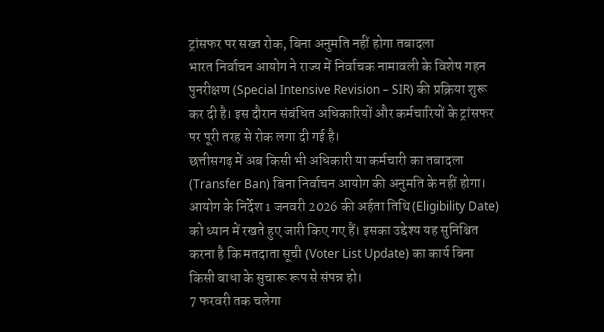ट्रांसफर पर सख्त रोक, बिना अनुमति नहीं होगा तबादला
भारत निर्वाचन आयोग ने राज्य में निर्वाचक नामावली के विशेष गहन पुनरीक्षण (Special Intensive Revision – SIR) की प्रक्रिया शुरू कर दी है। इस दौरान संबंधित अधिकारियों और कर्मचारियों के ट्रांसफर पर पूरी तरह से रोक लगा दी गई है।
छत्तीसगढ़ में अब किसी भी अधिकारी या कर्मचारी का तबादला (Transfer Ban) बिना निर्वाचन आयोग की अनुमति के नहीं होगा।
आयोग के निर्देश 1 जनवरी 2026 की अर्हता तिथि (Eligibility Date) को ध्यान में रखते हुए जारी किए गए हैं। इसका उद्देश्य यह सुनिश्चित करना है कि मतदाता सूची (Voter List Update) का कार्य बिना किसी बाधा के सुचारू रूप से संपन्न हो।
7 फरवरी तक चलेगा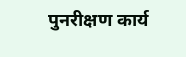पुनरीक्षण कार्य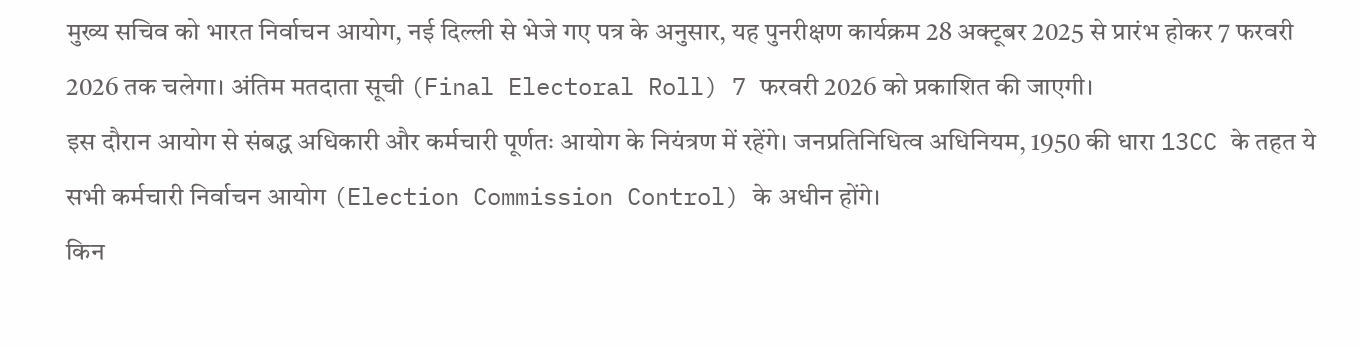मुख्य सचिव को भारत निर्वाचन आयोग, नई दिल्ली से भेजे गए पत्र के अनुसार, यह पुनरीक्षण कार्यक्रम 28 अक्टूबर 2025 से प्रारंभ होकर 7 फरवरी 2026 तक चलेगा। अंतिम मतदाता सूची (Final Electoral Roll) 7 फरवरी 2026 को प्रकाशित की जाएगी।
इस दौरान आयोग से संबद्ध अधिकारी और कर्मचारी पूर्णतः आयोग के नियंत्रण में रहेंगे। जनप्रतिनिधित्व अधिनियम, 1950 की धारा 13CC के तहत ये सभी कर्मचारी निर्वाचन आयोग (Election Commission Control) के अधीन होंगे।
किन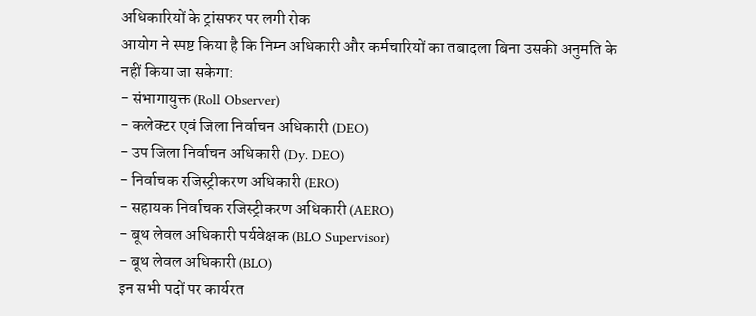अधिकारियों के ट्रांसफर पर लगी रोक
आयोग ने स्पष्ट किया है कि निम्न अधिकारी और कर्मचारियों का तबादला बिना उसकी अनुमति के नहीं किया जा सकेगा:
- संभागायुक्त (Roll Observer)
- कलेक्टर एवं जिला निर्वाचन अधिकारी (DEO)
- उप जिला निर्वाचन अधिकारी (Dy. DEO)
- निर्वाचक रजिस्ट्रीकरण अधिकारी (ERO)
- सहायक निर्वाचक रजिस्ट्रीकरण अधिकारी (AERO)
- बूथ लेवल अधिकारी पर्यवेक्षक (BLO Supervisor)
- बूथ लेवल अधिकारी (BLO)
इन सभी पदों पर कार्यरत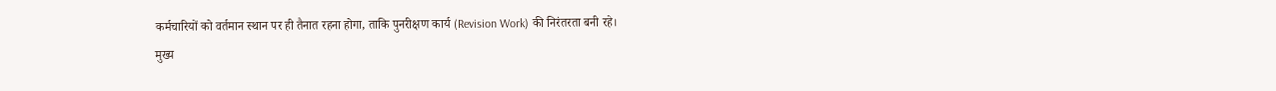कर्मचारियों को वर्तमान स्थान पर ही तैनात रहना होगा, ताकि पुनरीक्षण कार्य (Revision Work) की निरंतरता बनी रहे।
मुख्य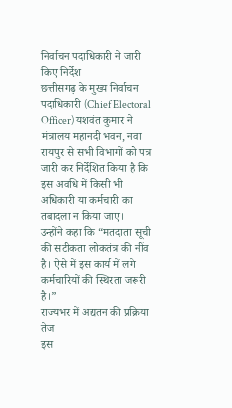निर्वाचन पदाधिकारी ने जारी किए निर्देश
छत्तीसगढ़ के मुख्य निर्वाचन पदाधिकारी (Chief Electoral Officer) यशवंत कुमार ने मंत्रालय महानदी भवन, नवा रायपुर से सभी विभागों को पत्र जारी कर निर्देशित किया है कि इस अवधि में किसी भी अधिकारी या कर्मचारी का तबादला न किया जाए।
उन्होंने कहा कि “मतदाता सूची की सटीकता लोकतंत्र की नींव है। ऐसे में इस कार्य में लगे कर्मचारियों की स्थिरता जरूरी है।”
राज्यभर में अद्यतन की प्रक्रिया तेज
इस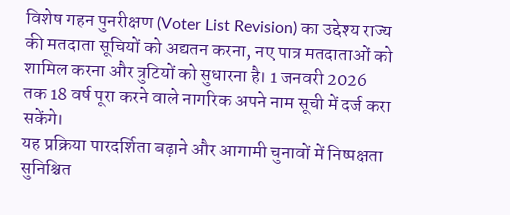विशेष गहन पुनरीक्षण (Voter List Revision) का उद्देश्य राज्य की मतदाता सूचियों को अद्यतन करना, नए पात्र मतदाताओं को शामिल करना और त्रुटियों को सुधारना है। 1 जनवरी 2026 तक 18 वर्ष पूरा करने वाले नागरिक अपने नाम सूची में दर्ज करा सकेंगे।
यह प्रक्रिया पारदर्शिता बढ़ाने और आगामी चुनावों में निष्पक्षता सुनिश्चित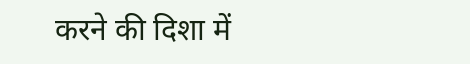करने की दिशा में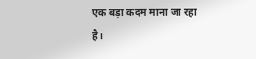एक बड़ा कदम माना जा रहा है।